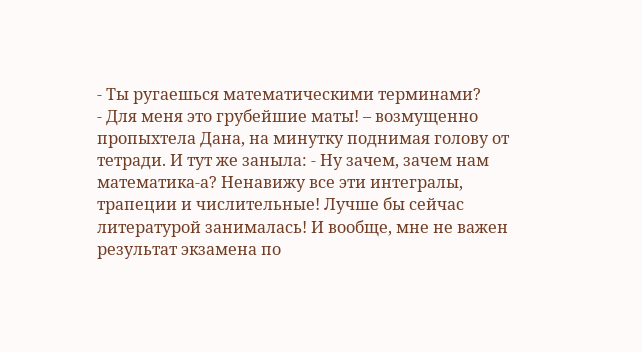- Ты ругаешься математическими терминами?
- Для меня это грубейшие маты! – возмущенно пропыхтела Дана, на минутку поднимая голову от тетради. И тут же заныла: - Ну зачем, зачем нам математика-а? Ненавижу все эти интегралы, трапеции и числительные! Лучше бы сейчас литературой занималась! И вообще, мне не важен результат экзамена по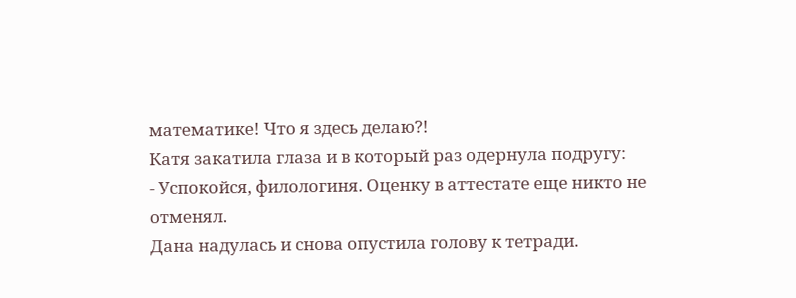математике! Что я здесь делаю?!
Катя закатила глаза и в который раз одернула подругу:
- Успокойся, филологиня. Оценку в аттестате еще никто не отменял.
Дана надулась и снова опустила голову к тетради.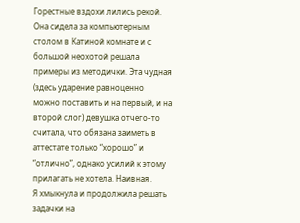Горестные вздохи лились рекой. Она сидела за компьютерным столом в Катиной комнате и с большой неохотой решала примеры из методички. Эта чудная (здесь ударение равноценно можно поставить и на первый, и на второй слог) девушка отчего-то считала, что обязана заиметь в аттестате только “хорошо” и “отлично”, однако усилий к этому прилагать не хотела. Наивная.
Я хмыкнула и продолжила решать задачки на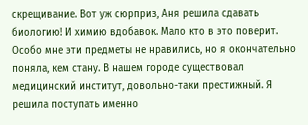скрещивание. Вот уж сюрприз, Аня решила сдавать биологию! И химию вдобавок. Мало кто в это поверит. Особо мне эти предметы не нравились, но я окончательно поняла, кем стану. В нашем городе существовал медицинский институт, довольно-таки престижный. Я решила поступать именно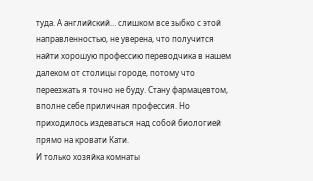туда. А английский… слишком все зыбко с этой направленностью, не уверена, что получится найти хорошую профессию переводчика в нашем далеком от столицы городе, потому что переезжать я точно не буду. Стану фармацевтом, вполне себе приличная профессия. Но приходилось издеваться над собой биологией прямо на кровати Кати.
И только хозяйка комнаты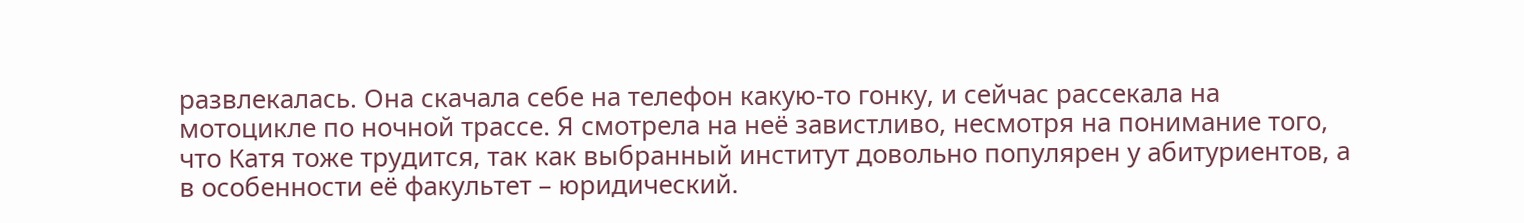развлекалась. Она скачала себе на телефон какую-то гонку, и сейчас рассекала на мотоцикле по ночной трассе. Я смотрела на неё завистливо, несмотря на понимание того, что Катя тоже трудится, так как выбранный институт довольно популярен у абитуриентов, а в особенности её факультет – юридический.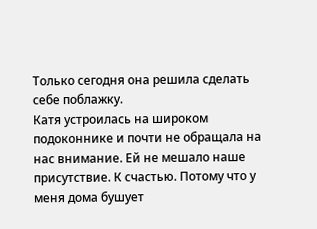Только сегодня она решила сделать себе поблажку.
Катя устроилась на широком подоконнике и почти не обращала на нас внимание. Ей не мешало наше присутствие. К счастью. Потому что у меня дома бушует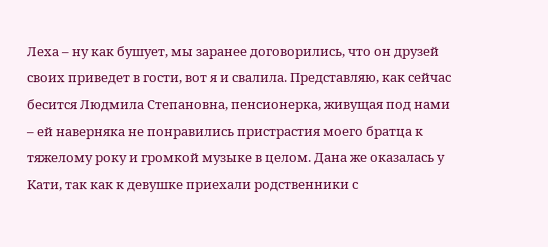Леха – ну как бушует, мы заранее договорились, что он друзей своих приведет в гости, вот я и свалила. Представляю, как сейчас бесится Людмила Степановна, пенсионерка, живущая под нами – ей наверняка не понравились пристрастия моего братца к тяжелому року и громкой музыке в целом. Дана же оказалась у Кати, так как к девушке приехали родственники с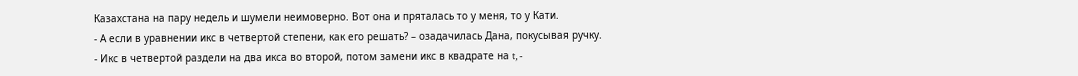Казахстана на пару недель и шумели неимоверно. Вот она и пряталась то у меня, то у Кати.
- А если в уравнении икс в четвертой степени, как его решать? – озадачилась Дана, покусывая ручку.
- Икс в четвертой раздели на два икса во второй, потом замени икс в квадрате на t, -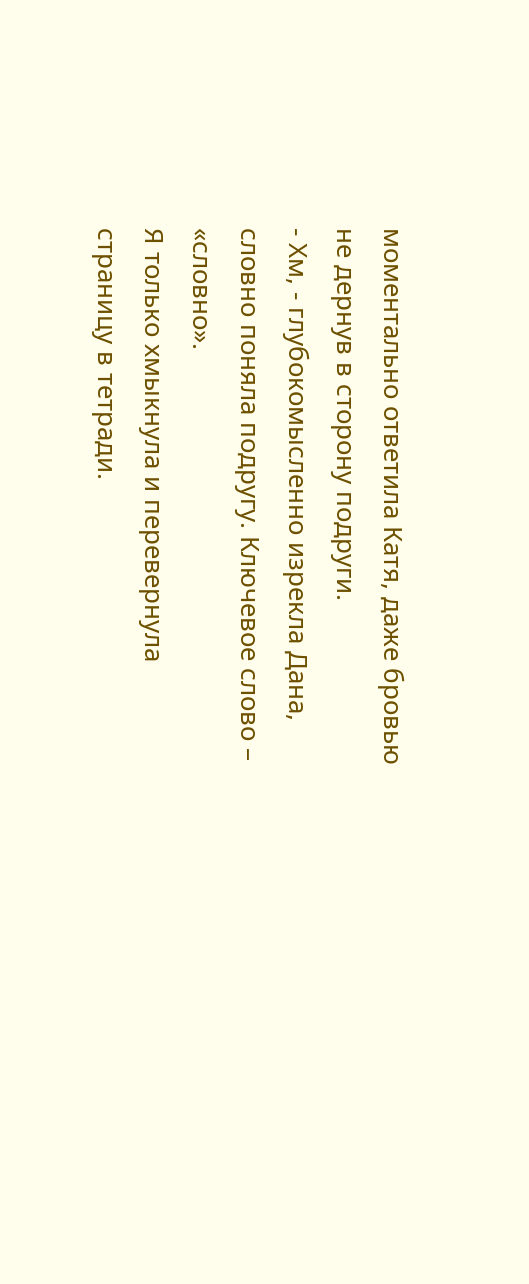моментально ответила Катя, даже бровью не дернув в сторону подруги.
- Хм, - глубокомысленно изрекла Дана, словно поняла подругу. Ключевое слово – «словно».
Я только хмыкнула и перевернула страницу в тетради.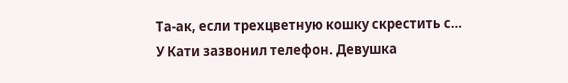Та-ак, если трехцветную кошку скрестить с…
У Кати зазвонил телефон. Девушка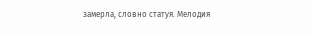замерла, словно статуя. Мелодия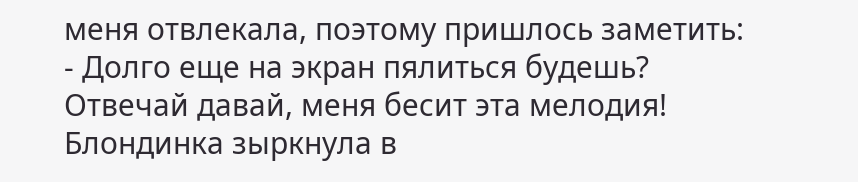меня отвлекала, поэтому пришлось заметить:
- Долго еще на экран пялиться будешь? Отвечай давай, меня бесит эта мелодия!
Блондинка зыркнула в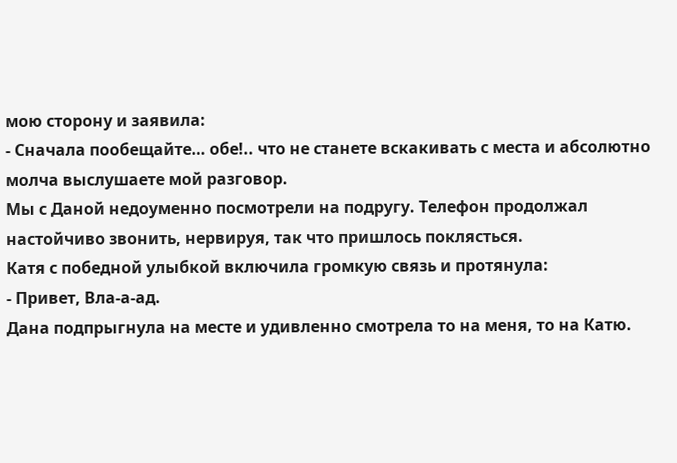мою сторону и заявила:
- Сначала пообещайте… обе!.. что не станете вскакивать с места и абсолютно молча выслушаете мой разговор.
Мы с Даной недоуменно посмотрели на подругу. Телефон продолжал настойчиво звонить, нервируя, так что пришлось поклясться.
Катя с победной улыбкой включила громкую связь и протянула:
- Привет, Вла-а-ад.
Дана подпрыгнула на месте и удивленно смотрела то на меня, то на Катю.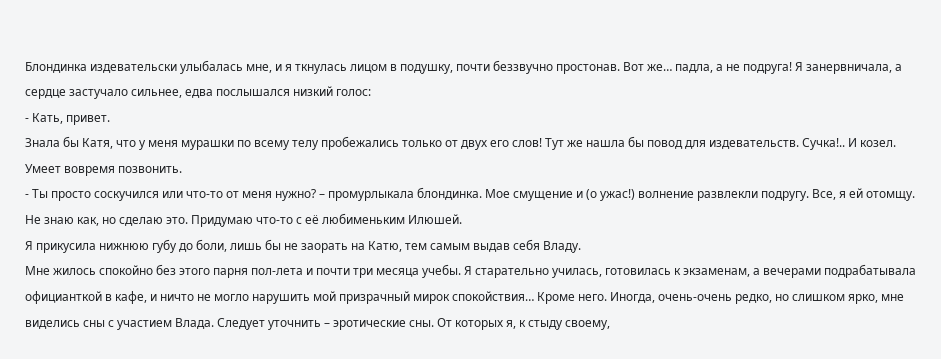Блондинка издевательски улыбалась мне, и я ткнулась лицом в подушку, почти беззвучно простонав. Вот же… падла, а не подруга! Я занервничала, а сердце застучало сильнее, едва послышался низкий голос:
- Кать, привет.
Знала бы Катя, что у меня мурашки по всему телу пробежались только от двух его слов! Тут же нашла бы повод для издевательств. Сучка!.. И козел. Умеет вовремя позвонить.
- Ты просто соскучился или что-то от меня нужно? – промурлыкала блондинка. Мое смущение и (о ужас!) волнение развлекли подругу. Все, я ей отомщу. Не знаю как, но сделаю это. Придумаю что-то с её любименьким Илюшей.
Я прикусила нижнюю губу до боли, лишь бы не заорать на Катю, тем самым выдав себя Владу.
Мне жилось спокойно без этого парня пол-лета и почти три месяца учебы. Я старательно училась, готовилась к экзаменам, а вечерами подрабатывала официанткой в кафе, и ничто не могло нарушить мой призрачный мирок спокойствия… Кроме него. Иногда, очень-очень редко, но слишком ярко, мне виделись сны с участием Влада. Следует уточнить – эротические сны. От которых я, к стыду своему,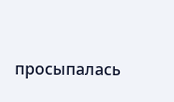просыпалась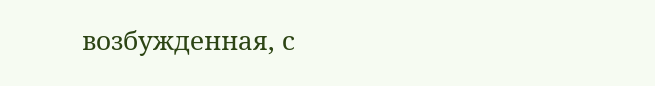возбужденная, с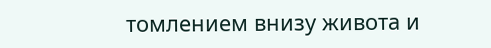томлением внизу живота и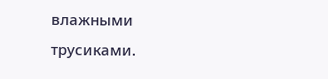влажными трусиками.